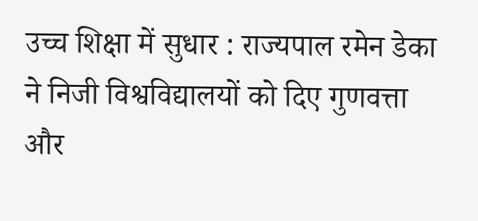उच्च शिक्षा में सुधार : राज्यपाल रमेन डेका ने निजी विश्वविद्यालयों को दिए गुणवत्ता और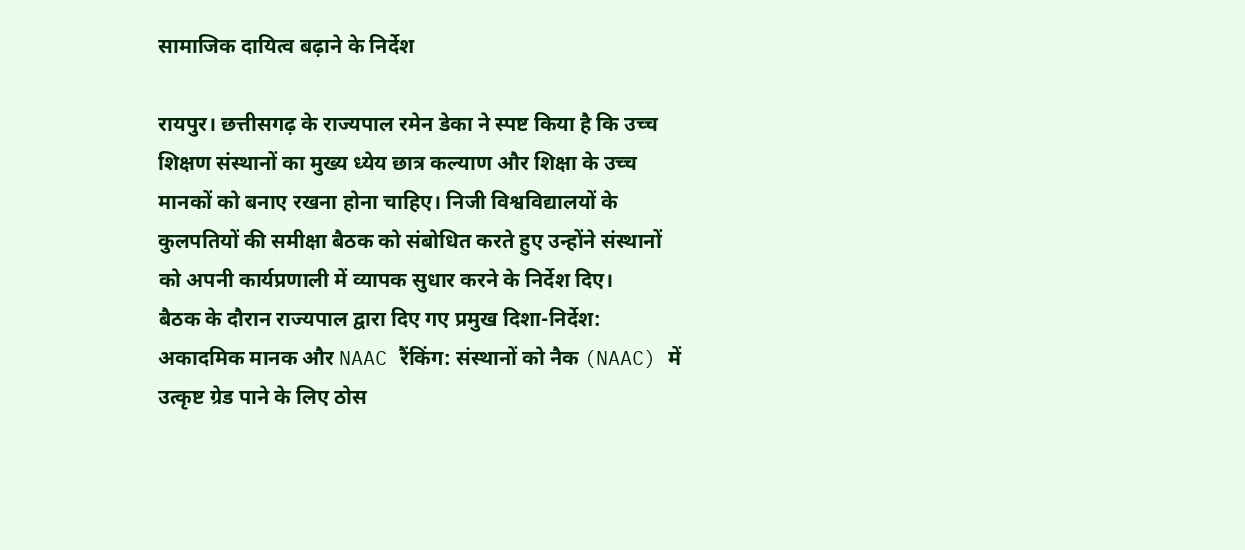सामाजिक दायित्व बढ़ाने के निर्देश

रायपुर। छत्तीसगढ़ के राज्यपाल रमेन डेका ने स्पष्ट किया है कि उच्च शिक्षण संस्थानों का मुख्य ध्येय छात्र कल्याण और शिक्षा के उच्च मानकों को बनाए रखना होना चाहिए। निजी विश्वविद्यालयों के कुलपतियों की समीक्षा बैठक को संबोधित करते हुए उन्होंने संस्थानों को अपनी कार्यप्रणाली में व्यापक सुधार करने के निर्देश दिए।
बैठक के दौरान राज्यपाल द्वारा दिए गए प्रमुख दिशा-निर्देश:
अकादमिक मानक और NAAC रैंकिंग: संस्थानों को नैक (NAAC) में उत्कृष्ट ग्रेड पाने के लिए ठोस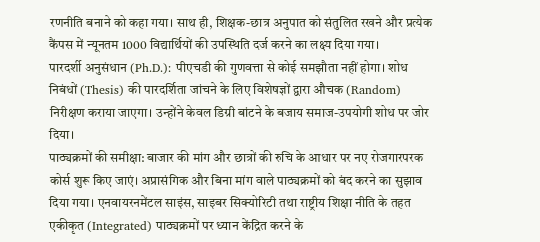रणनीति बनाने को कहा गया। साथ ही, शिक्षक-छात्र अनुपात को संतुलित रखने और प्रत्येक कैंपस में न्यूनतम 1000 विद्यार्थियों की उपस्थिति दर्ज करने का लक्ष्य दिया गया।
पारदर्शी अनुसंधान (Ph.D.): पीएचडी की गुणवत्ता से कोई समझौता नहीं होगा। शोध निबंधों (Thesis) की पारदर्शिता जांचने के लिए विशेषज्ञों द्वारा औचक (Random) निरीक्षण कराया जाएगा। उन्होंने केवल डिग्री बांटने के बजाय समाज-उपयोगी शोध पर जोर दिया।
पाठ्यक्रमों की समीक्षा: बाजार की मांग और छात्रों की रुचि के आधार पर नए रोजगारपरक कोर्स शुरू किए जाएं। अप्रासंगिक और बिना मांग वाले पाठ्यक्रमों को बंद करने का सुझाव दिया गया। एनवायरनमेंटल साइंस, साइबर सिक्योरिटी तथा राष्ट्रीय शिक्षा नीति के तहत एकीकृत (Integrated) पाठ्यक्रमों पर ध्यान केंद्रित करने के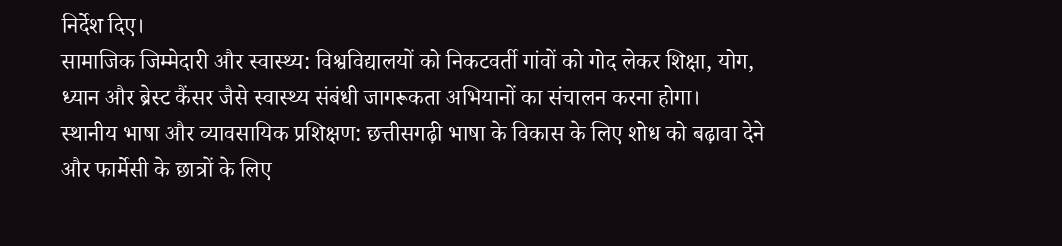निर्देश दिए।
सामाजिक जिम्मेदारी और स्वास्थ्य: विश्वविद्यालयों को निकटवर्ती गांवों को गोद लेकर शिक्षा, योग, ध्यान और ब्रेस्ट कैंसर जैसे स्वास्थ्य संबंधी जागरूकता अभियानों का संचालन करना होगा।
स्थानीय भाषा और व्यावसायिक प्रशिक्षण: छत्तीसगढ़ी भाषा के विकास के लिए शोध को बढ़ावा देने और फार्मेसी के छात्रों के लिए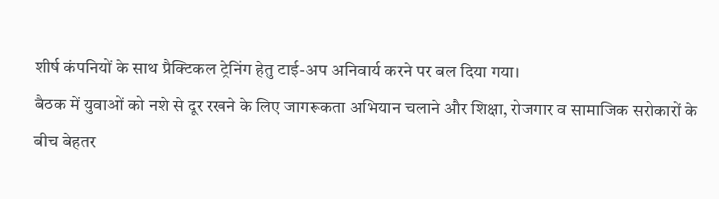शीर्ष कंपनियों के साथ प्रैक्टिकल ट्रेनिंग हेतु टाई-अप अनिवार्य करने पर बल दिया गया।
बैठक में युवाओं को नशे से दूर रखने के लिए जागरूकता अभियान चलाने और शिक्षा, रोजगार व सामाजिक सरोकारों के बीच बेहतर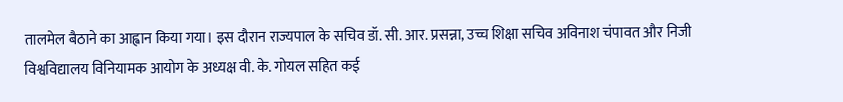तालमेल बैठाने का आह्वान किया गया। इस दौरान राज्यपाल के सचिव डॉ. सी. आर. प्रसन्ना, उच्च शिक्षा सचिव अविनाश चंपावत और निजी विश्वविद्यालय विनियामक आयोग के अध्यक्ष वी. के. गोयल सहित कई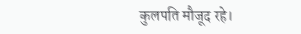कुलपति मौजूद रहे।